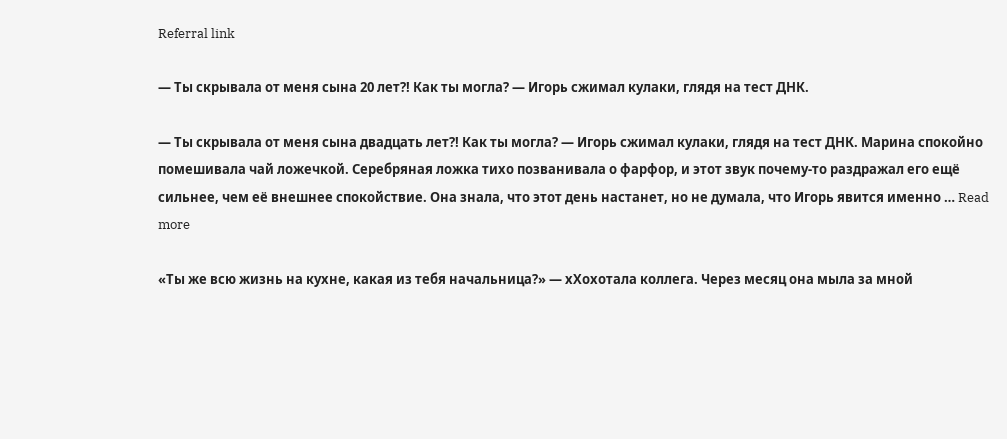Referral link

— Ты скрывала от меня сына 20 лет?! Как ты могла? — Игорь сжимал кулаки, глядя на тест ДНК.

— Ты скрывала от меня сына двадцать лет?! Как ты могла? — Игорь сжимал кулаки, глядя на тест ДНК. Марина спокойно помешивала чай ложечкой. Серебряная ложка тихо позванивала о фарфор, и этот звук почему‑то раздражал его ещё сильнее, чем её внешнее спокойствие. Она знала, что этот день настанет, но не думала, что Игорь явится именно … Read more

«Ты же всю жизнь на кухне, какая из тебя начальница?» — хХохотала коллега. Через месяц она мыла за мной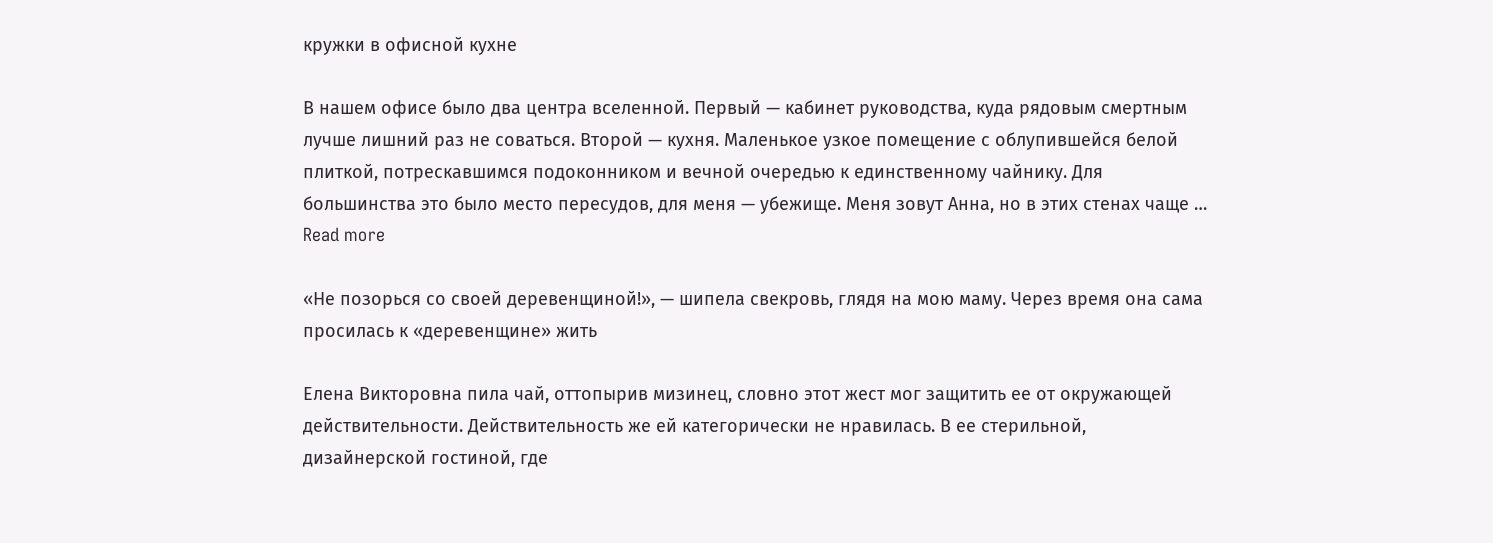кружки в офисной кухне

В нашем офисе было два центра вселенной. Первый — кабинет руководства, куда рядовым смертным лучше лишний раз не соваться. Второй — кухня. Маленькое узкое помещение с облупившейся белой плиткой, потрескавшимся подоконником и вечной очередью к единственному чайнику. Для большинства это было место пересудов, для меня — убежище. Меня зовут Анна, но в этих стенах чаще … Read more

«Не позорься со своей деревенщиной!», — шипела свекровь, глядя на мою маму. Через время она сама просилась к «деревенщине» жить

Елена Викторовна пила чай, оттопырив мизинец, словно этот жест мог защитить ее от окружающей действительности. Действительность же ей категорически не нравилась. В ее стерильной, дизайнерской гостиной, где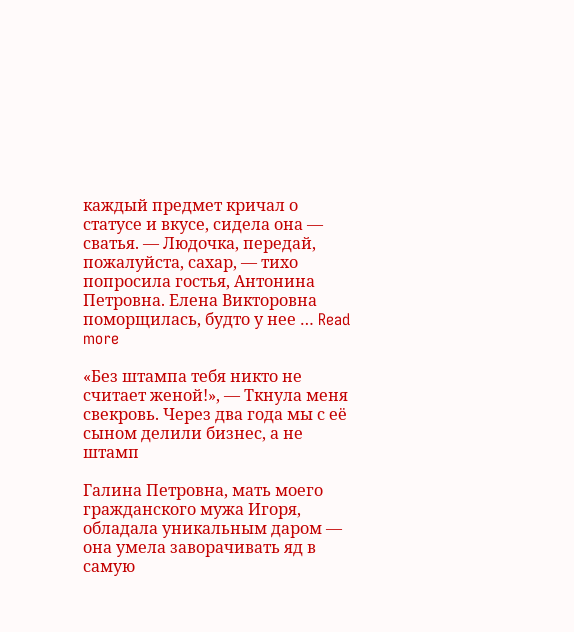каждый предмет кричал о статусе и вкусе, сидела она — сватья. — Людочка, передай, пожалуйста, сахар, — тихо попросила гостья, Антонина Петровна. Елена Викторовна поморщилась, будто у нее … Read more

«Без штампа тебя никто не считает женой!», — Ткнула меня свекровь. Через два года мы с её сыном делили бизнес, а не штамп

Галина Петровна, мать моего гражданского мужа Игоря, обладала уникальным даром — она умела заворачивать яд в самую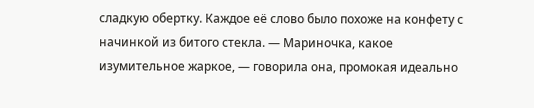сладкую обертку. Каждое её слово было похоже на конфету с начинкой из битого стекла. — Мариночка, какое изумительное жаркое, — говорила она, промокая идеально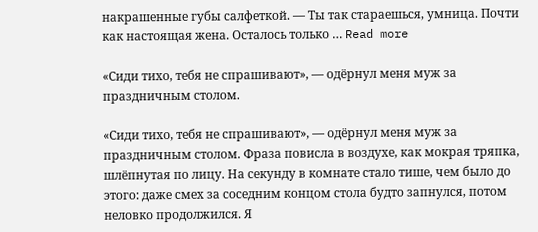накрашенные губы салфеткой. — Ты так стараешься, умница. Почти как настоящая жена. Осталось только … Read more

«Сиди тихо, тебя не спрашивают», — одёрнул меня муж за праздничным столом.

«Сиди тихо, тебя не спрашивают», — одёрнул меня муж за праздничным столом. Фраза повисла в воздухе, как мокрая тряпка, шлёпнутая по лицу. На секунду в комнате стало тише, чем было до этого: даже смех за соседним концом стола будто запнулся, потом неловко продолжился. Я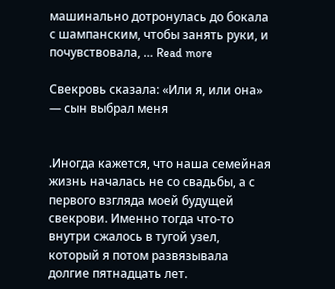машинально дотронулась до бокала с шампанским, чтобы занять руки, и почувствовала, … Read more

Свекровь сказала: «Или я, или она» — сын выбрал меня


.Иногда кажется, что наша семейная жизнь началась не со свадьбы, а с первого взгляда моей будущей свекрови. Именно тогда что‑то внутри сжалось в тугой узел, который я потом развязывала долгие пятнадцать лет.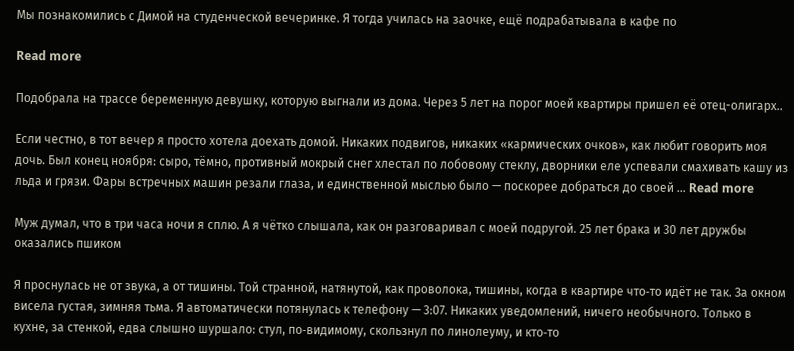Мы познакомились с Димой на студенческой вечеринке. Я тогда училась на заочке, ещё подрабатывала в кафе по

Read more

Подобрала на трассе беременную девушку, которую выгнали из дома. Через 5 лет на порог моей квартиры пришел её отец-олигарх..

Если честно, в тот вечер я просто хотела доехать домой. Никаких подвигов, никаких «кармических очков», как любит говорить моя дочь. Был конец ноября: сыро, тёмно, противный мокрый снег хлестал по лобовому стеклу, дворники еле успевали смахивать кашу из льда и грязи. Фары встречных машин резали глаза, и единственной мыслью было — поскорее добраться до своей … Read more

Муж думал, что в три часа ночи я сплю. А я чётко слышала, как он разговаривал с моей подругой. 25 лет брака и 30 лет дружбы оказались пшиком

Я проснулась не от звука, а от тишины. Той странной, натянутой, как проволока, тишины, когда в квартире что‑то идёт не так. За окном висела густая, зимняя тьма. Я автоматически потянулась к телефону — 3:07. Никаких уведомлений, ничего необычного. Только в кухне, за стенкой, едва слышно шуршало: стул, по‑видимому, скользнул по линолеуму, и кто‑то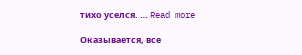тихо уселся. … Read more

Оказывается, все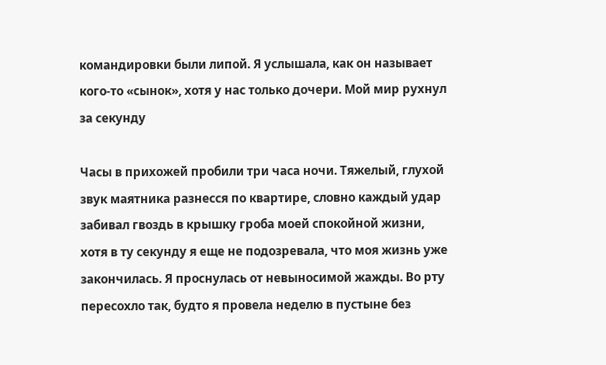командировки были липой. Я услышала, как он называет кого-то «сынок», хотя у нас только дочери. Мой мир рухнул за секунду

Часы в прихожей пробили три часа ночи. Тяжелый, глухой звук маятника разнесся по квартире, словно каждый удар забивал гвоздь в крышку гроба моей спокойной жизни, хотя в ту секунду я еще не подозревала, что моя жизнь уже закончилась. Я проснулась от невыносимой жажды. Во рту пересохло так, будто я провела неделю в пустыне без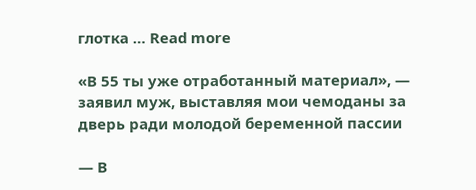глотка … Read more

«В 55 ты уже отработанный материал», — заявил муж, выставляя мои чемоданы за дверь ради молодой беременной пассии

— В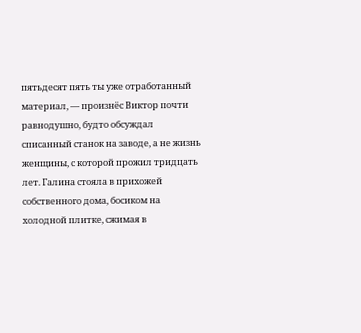пятьдесят пять ты уже отработанный материал, — произнёс Виктор почти равнодушно, будто обсуждал списанный станок на заводе, а не жизнь женщины, с которой прожил тридцать лет. Галина стояла в прихожей собственного дома, босиком на холодной плитке, сжимая в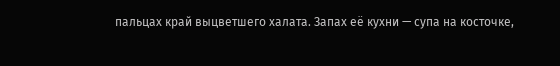пальцах край выцветшего халата. Запах её кухни — супа на косточке,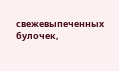свежевыпеченных булочек,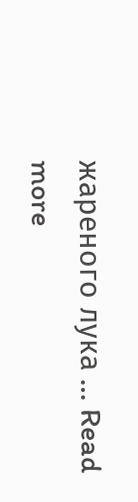жареного лука … Read more